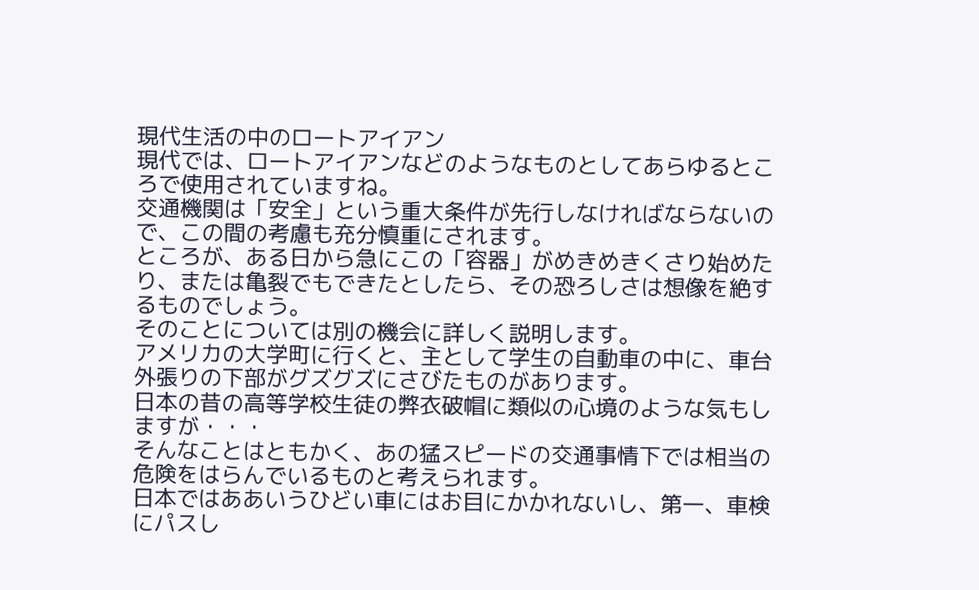現代生活の中のロートアイアン
現代では、ロートアイアンなどのようなものとしてあらゆるところで使用されていますね。
交通機関は「安全」という重大条件が先行しなければならないので、この間の考慮も充分慎重にされます。
ところが、ある日から急にこの「容器」がめきめきくさり始めたり、または亀裂でもできたとしたら、その恐ろしさは想像を絶するものでしょう。
そのことについては別の機会に詳しく説明します。
アメリカの大学町に行くと、主として学生の自動車の中に、車台外張りの下部がグズグズにさびたものがあります。
日本の昔の高等学校生徒の弊衣破帽に類似の心境のような気もしますが・・・
そんなことはともかく、あの猛スピードの交通事情下では相当の危険をはらんでいるものと考えられます。
日本ではああいうひどい車にはお目にかかれないし、第一、車検にパスし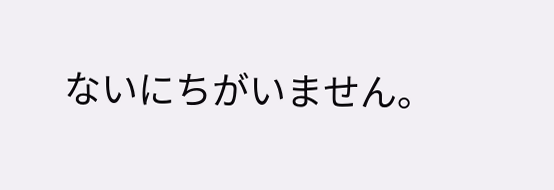ないにちがいません。